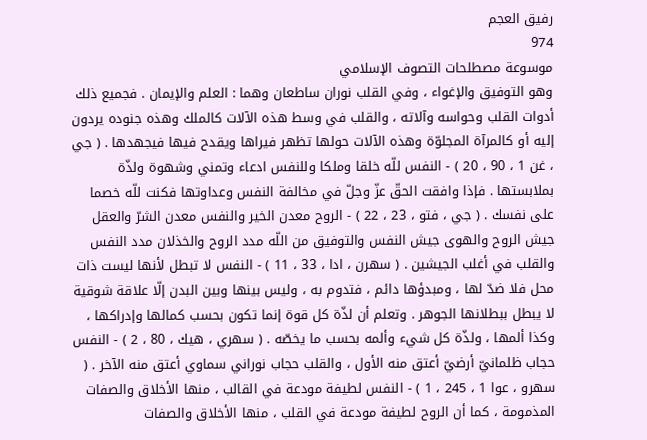رفيق العجم
974
موسوعة مصطلحات التصوف الإسلامي
وهو التوفيق والإغواء ، وفي القلب نوران ساطعان وهما : العلم والإيمان . فجميع ذلك أدوات القلب وحواسه وآلاته ، والقلب في وسط هذه الآلات كالملك وهذه جنوده يردون إليه أو كالمرآة المجلوّة وهذه الآلات حولها تظهر فيراها ويقدح فيها فيجهدها . ( جي ، غن 1 ، 90 ، 20 ) - النفس للّه خلقا وملكا وللنفس ادعاء وتمني وشهوة ولذّة بملابستها . فإذا وافقت الحقّ عزّ وجلّ في مخالفة النفس وعداوتها فكنت للّه خصما على نفسك . ( جي ، فتو ، 23 ، 22 ) - الروح معدن الخير والنفس معدن الشرّ والعقل جيش الروح والهوى جيش النفس والتوفيق من اللّه مدد الروح والخذلان مدد النفس والقلب في أغلب الجيشين . ( سهرن ، ادا ، 33 ، 11 ) - النفس لا تبطل لأنها ليست ذات محل فلا ضدّ لها ، ومبدؤها دائم ، فتدوم به ، وليس بينها وبين البدن إلّا علاقة شوقية لا يبطل ببطلانها الجوهر . وتعلم أن لذّة كل قوة إنما تكون بحسب كمالها وإدراكها ، وكذا ألمها ، ولذّة كل شيء وألمه بحسب ما يخصّه . ( سهري ، هيك ، 80 ، 2 ) - النفس حجاب ظلمانيّ أرضيّ أعتق منه الأول ، والقلب حجاب نوراني سماوي أعتق منه الآخر . ( سهرو ، عوا 1 ، 245 ، 1 ) - النفس لطيفة مودعة في القالب ، منها الأخلاق والصفات المذمومة ، كما أن الروح لطيفة مودعة في القلب ، منها الأخلاق والصفات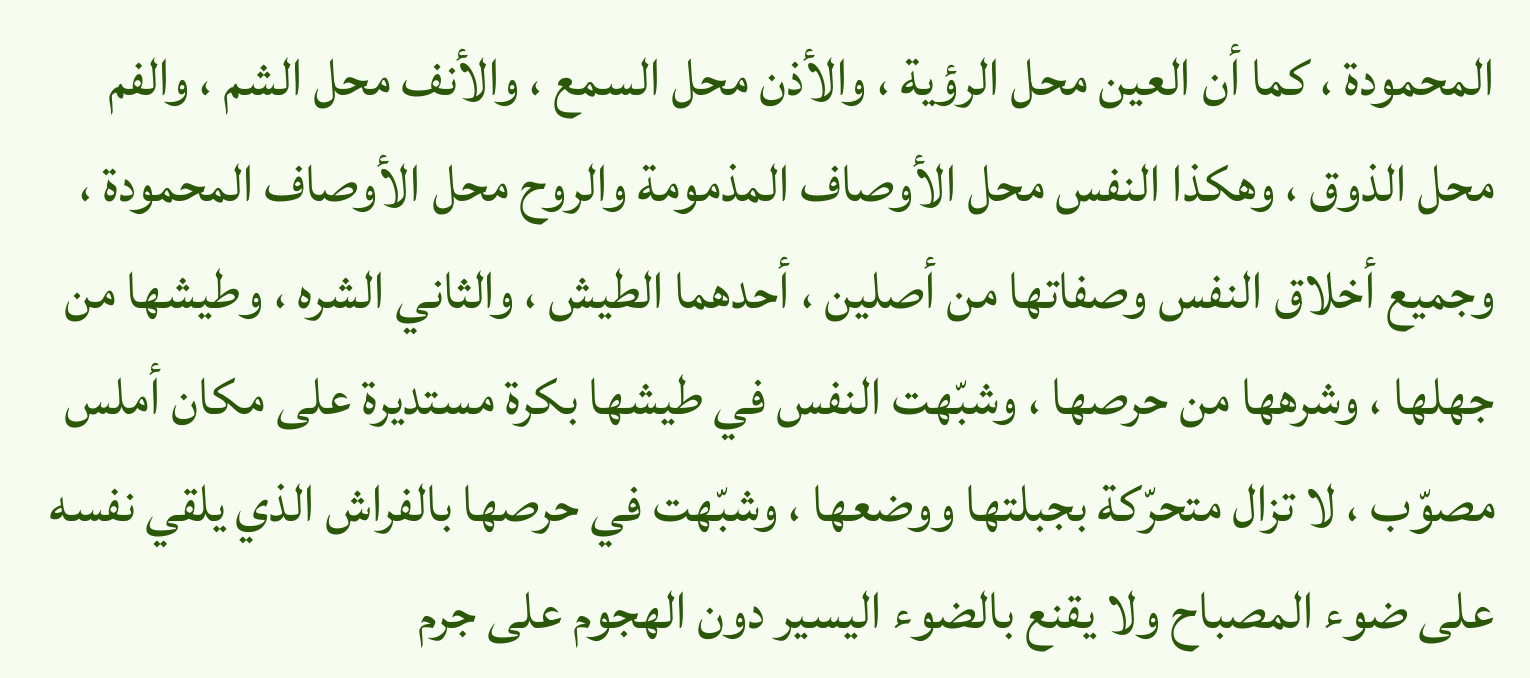المحمودة ، كما أن العين محل الرؤية ، والأذن محل السمع ، والأنف محل الشم ، والفم محل الذوق ، وهكذا النفس محل الأوصاف المذمومة والروح محل الأوصاف المحمودة ، وجميع أخلاق النفس وصفاتها من أصلين ، أحدهما الطيش ، والثاني الشره ، وطيشها من جهلها ، وشرهها من حرصها ، وشبّهت النفس في طيشها بكرة مستديرة على مكان أملس مصوّب ، لا تزال متحرّكة بجبلتها ووضعها ، وشبّهت في حرصها بالفراش الذي يلقي نفسه على ضوء المصباح ولا يقنع بالضوء اليسير دون الهجوم على جرم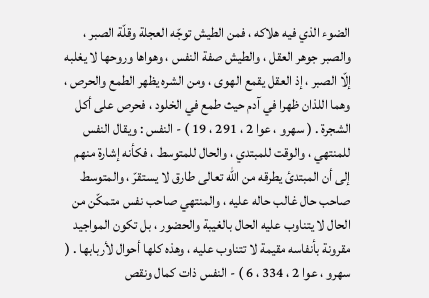الضوء الذي فيه هلاكه ، فمن الطيش توجّه العجلة وقلّة الصبر ، والصبر جوهر العقل ، والطيش صفة النفس ، وهواها وروحها لا يغلبه إلّا الصبر ، إذ العقل يقمع الهوى ، ومن الشره يظهر الطمع والحرص ، وهما اللذان ظهرا في آدم حيث طمع في الخلود ، فحرص على أكل الشجرة . ( سهرو ، عوا 2 ، 291 ، 19 ) - النفس : ويقال النفس للمنتهي ، والوقت للمبتدي ، والحال للمتوسط ، فكأنه إشارة منهم إلى أن المبتدئ يطرقه من اللّه تعالى طارق لا يستقرّ ، والمتوسط صاحب حال غالب حاله عليه ، والمنتهي صاحب نفس متمكّن من الحال لا يتناوب عليه الحال بالغيبة والحضور ، بل تكون المواجيد مقرونة بأنفاسه مقيمة لا تتناوب عليه ، وهذه كلها أحوال لأربابها . ( سهرو ، عوا 2 ، 334 ، 6 ) - النفس ذات كمال ونقص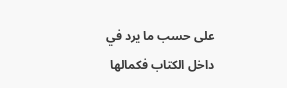على حسب ما يرد في داخل الكتاب فكمالها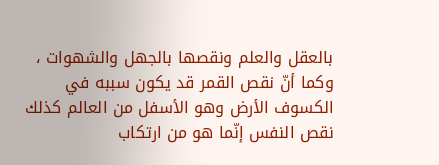بالعقل والعلم ونقصها بالجهل والشهوات ، وكما أنّ نقص القمر قد يكون سببه في الكسوف الأرض وهو الأسفل من العالم كذلك نقص النفس إنّما هو من ارتكاب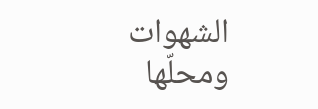الشهوات ومحلّها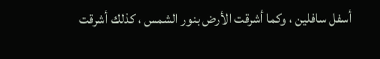أسفل سافلين ، وكما أشرقت الأرض بنور الشمس ، كذلك أشرقت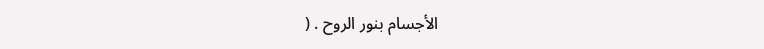الأجسام بنور الروح . (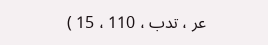عر ، تدب ، 110 ، 15 )